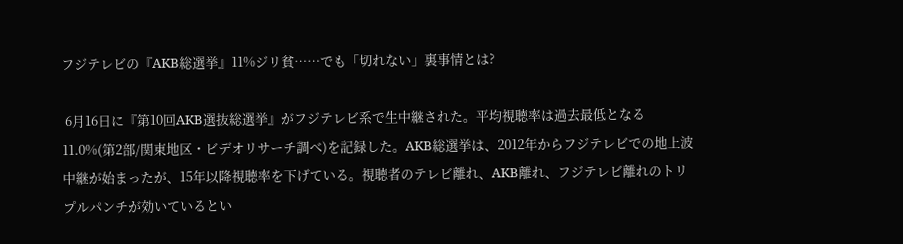フジテレビの『AKB総選挙』11%ジリ貧……でも「切れない」裏事情とは?

 6月16日に『第10回AKB選抜総選挙』がフジテレビ系で生中継された。平均視聴率は過去最低となる11.0%(第2部/関東地区・ビデオリサーチ調べ)を記録した。AKB総選挙は、2012年からフジテレビでの地上波中継が始まったが、15年以降視聴率を下げている。視聴者のテレビ離れ、AKB離れ、フジテレビ離れのトリプルパンチが効いているとい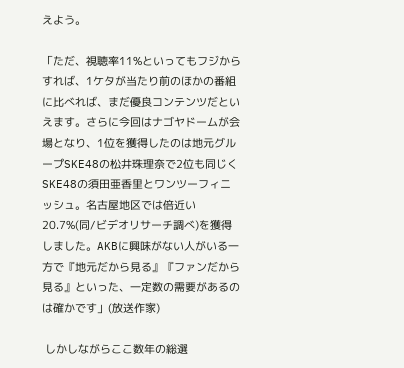えよう。

「ただ、視聴率11%といってもフジからすれば、1ケタが当たり前のほかの番組に比べれば、まだ優良コンテンツだといえます。さらに今回はナゴヤドームが会場となり、1位を獲得したのは地元グループSKE48の松井珠理奈で2位も同じくSKE48の須田亜香里とワンツーフィニッシュ。名古屋地区では倍近い20.7%(同/ビデオリサーチ調べ)を獲得しました。AKBに興味がない人がいる一方で『地元だから見る』『ファンだから見る』といった、一定数の需要があるのは確かです」(放送作家)

 しかしながらここ数年の総選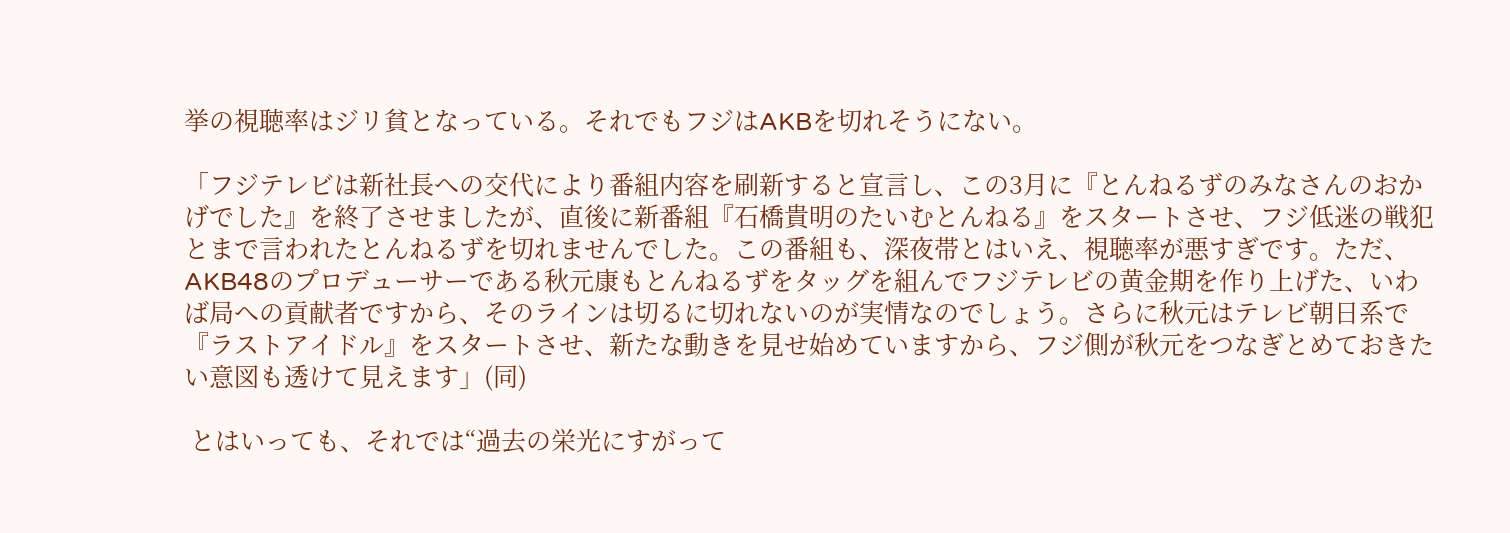挙の視聴率はジリ貧となっている。それでもフジはAKBを切れそうにない。

「フジテレビは新社長への交代により番組内容を刷新すると宣言し、この3月に『とんねるずのみなさんのおかげでした』を終了させましたが、直後に新番組『石橋貴明のたいむとんねる』をスタートさせ、フジ低迷の戦犯とまで言われたとんねるずを切れませんでした。この番組も、深夜帯とはいえ、視聴率が悪すぎです。ただ、AKB48のプロデューサーである秋元康もとんねるずをタッグを組んでフジテレビの黄金期を作り上げた、いわば局への貢献者ですから、そのラインは切るに切れないのが実情なのでしょう。さらに秋元はテレビ朝日系で『ラストアイドル』をスタートさせ、新たな動きを見せ始めていますから、フジ側が秋元をつなぎとめておきたい意図も透けて見えます」(同)

 とはいっても、それでは“過去の栄光にすがって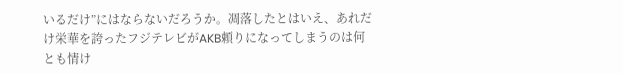いるだけ”にはならないだろうか。凋落したとはいえ、あれだけ栄華を誇ったフジテレビがAKB頼りになってしまうのは何とも情け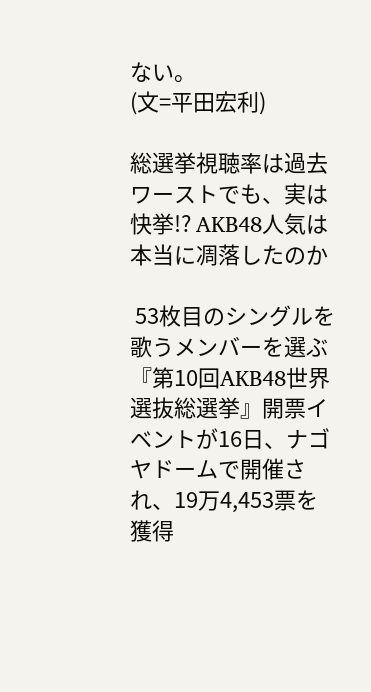ない。
(文=平田宏利)

総選挙視聴率は過去ワーストでも、実は快挙!? AKB48人気は本当に凋落したのか

 53枚目のシングルを歌うメンバーを選ぶ『第10回AKB48世界選抜総選挙』開票イベントが16日、ナゴヤドームで開催され、19万4,453票を獲得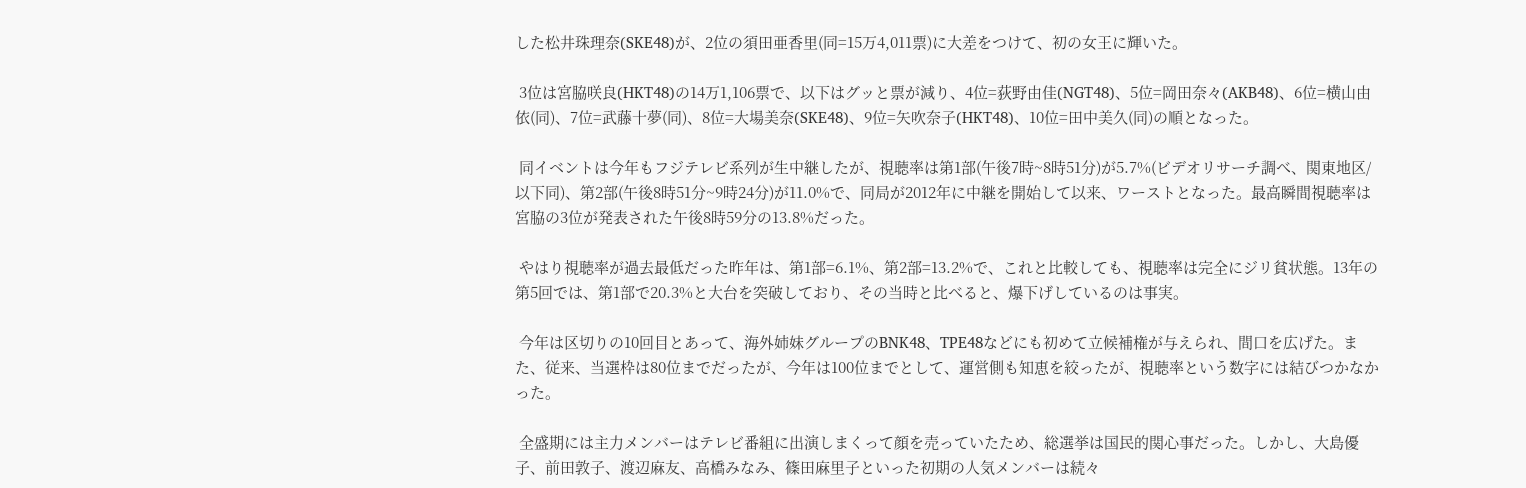した松井珠理奈(SKE48)が、2位の須田亜香里(同=15万4,011票)に大差をつけて、初の女王に輝いた。

 3位は宮脇咲良(HKT48)の14万1,106票で、以下はグッと票が減り、4位=荻野由佳(NGT48)、5位=岡田奈々(AKB48)、6位=横山由依(同)、7位=武藤十夢(同)、8位=大場美奈(SKE48)、9位=矢吹奈子(HKT48)、10位=田中美久(同)の順となった。

 同イベントは今年もフジテレビ系列が生中継したが、視聴率は第1部(午後7時~8時51分)が5.7%(ビデオリサーチ調べ、関東地区/以下同)、第2部(午後8時51分~9時24分)が11.0%で、同局が2012年に中継を開始して以来、ワーストとなった。最高瞬間視聴率は宮脇の3位が発表された午後8時59分の13.8%だった。

 やはり視聴率が過去最低だった昨年は、第1部=6.1%、第2部=13.2%で、これと比較しても、視聴率は完全にジリ貧状態。13年の第5回では、第1部で20.3%と大台を突破しており、その当時と比べると、爆下げしているのは事実。

 今年は区切りの10回目とあって、海外姉妹グループのBNK48、TPE48などにも初めて立候補権が与えられ、間口を広げた。また、従来、当選枠は80位までだったが、今年は100位までとして、運営側も知恵を絞ったが、視聴率という数字には結びつかなかった。

 全盛期には主力メンバーはテレビ番組に出演しまくって顔を売っていたため、総選挙は国民的関心事だった。しかし、大島優子、前田敦子、渡辺麻友、高橋みなみ、篠田麻里子といった初期の人気メンバーは続々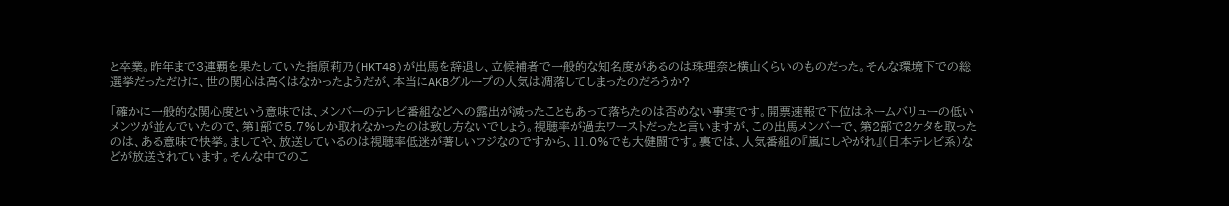と卒業。昨年まで3連覇を果たしていた指原莉乃(HKT48)が出馬を辞退し、立候補者で一般的な知名度があるのは珠理奈と横山くらいのものだった。そんな環境下での総選挙だっただけに、世の関心は高くはなかったようだが、本当にAKBグループの人気は凋落してしまったのだろうか?

「確かに一般的な関心度という意味では、メンバーのテレビ番組などへの露出が減ったこともあって落ちたのは否めない事実です。開票速報で下位はネームバリューの低いメンツが並んでいたので、第1部で5.7%しか取れなかったのは致し方ないでしょう。視聴率が過去ワーストだったと言いますが、この出馬メンバーで、第2部で2ケタを取ったのは、ある意味で快挙。ましてや、放送しているのは視聴率低迷が著しいフジなのですから、11.0%でも大健闘です。裏では、人気番組の『嵐にしやがれ』(日本テレビ系)などが放送されています。そんな中でのこ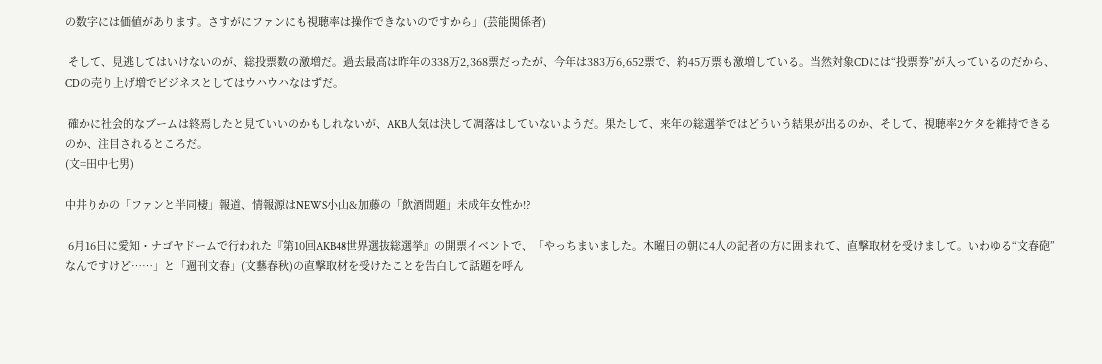の数字には価値があります。さすがにファンにも視聴率は操作できないのですから」(芸能関係者)

 そして、見逃してはいけないのが、総投票数の激増だ。過去最高は昨年の338万2,368票だったが、今年は383万6,652票で、約45万票も激増している。当然対象CDには“投票券”が入っているのだから、CDの売り上げ増でビジネスとしてはウハウハなはずだ。

 確かに社会的なブームは終焉したと見ていいのかもしれないが、AKB人気は決して凋落はしていないようだ。果たして、来年の総選挙ではどういう結果が出るのか、そして、視聴率2ケタを維持できるのか、注目されるところだ。
(文=田中七男)

中井りかの「ファンと半同棲」報道、情報源はNEWS小山&加藤の「飲酒問題」未成年女性か!?

 6月16日に愛知・ナゴヤドームで行われた『第10回AKB48世界選抜総選挙』の開票イベントで、「やっちまいました。木曜日の朝に4人の記者の方に囲まれて、直撃取材を受けまして。いわゆる“文春砲”なんですけど……」と「週刊文春」(文藝春秋)の直撃取材を受けたことを告白して話題を呼ん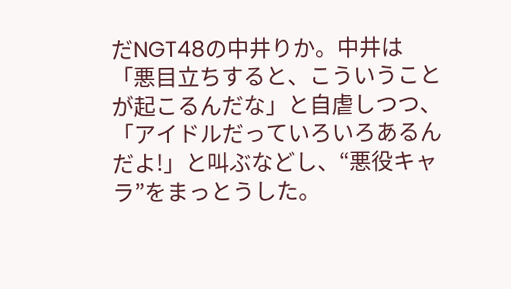だNGT48の中井りか。中井は「悪目立ちすると、こういうことが起こるんだな」と自虐しつつ、「アイドルだっていろいろあるんだよ!」と叫ぶなどし、“悪役キャラ”をまっとうした。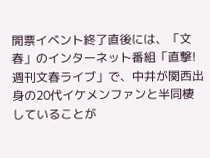開票イベント終了直後には、「文春」のインターネット番組「直撃!週刊文春ライブ」で、中井が関西出身の20代イケメンファンと半同棲していることが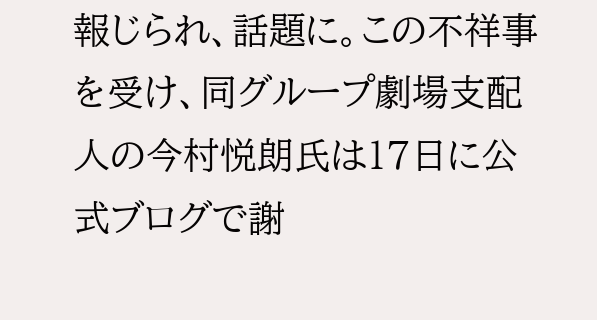報じられ、話題に。この不祥事を受け、同グループ劇場支配人の今村悦朗氏は17日に公式ブログで謝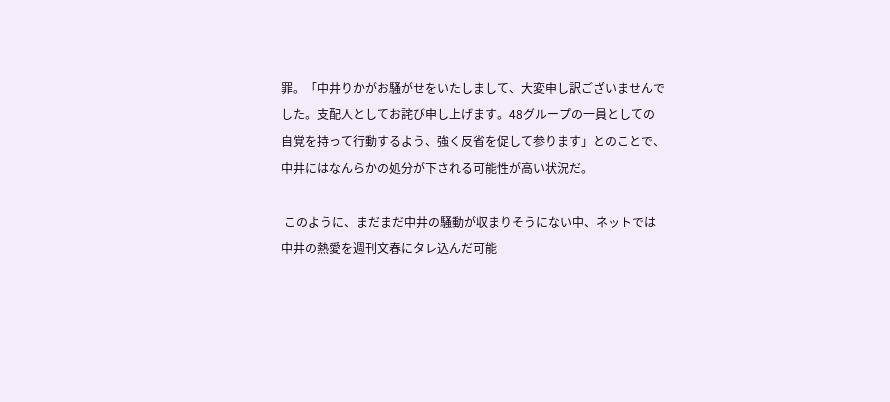罪。「中井りかがお騒がせをいたしまして、大変申し訳ございませんでした。支配人としてお詫び申し上げます。48グループの一員としての自覚を持って行動するよう、強く反省を促して参ります」とのことで、中井にはなんらかの処分が下される可能性が高い状況だ。

 このように、まだまだ中井の騒動が収まりそうにない中、ネットでは中井の熱愛を週刊文春にタレ込んだ可能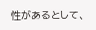性があるとして、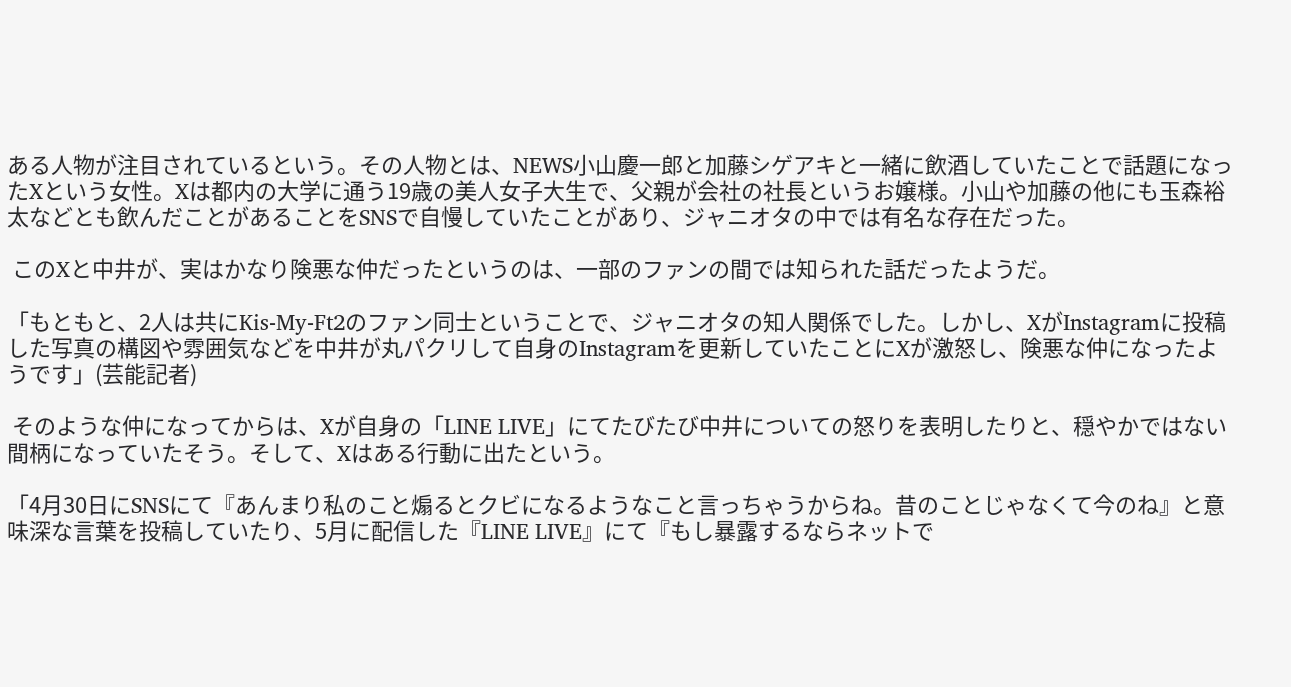ある人物が注目されているという。その人物とは、NEWS小山慶一郎と加藤シゲアキと一緒に飲酒していたことで話題になったXという女性。Xは都内の大学に通う19歳の美人女子大生で、父親が会社の社長というお嬢様。小山や加藤の他にも玉森裕太などとも飲んだことがあることをSNSで自慢していたことがあり、ジャニオタの中では有名な存在だった。

 このXと中井が、実はかなり険悪な仲だったというのは、一部のファンの間では知られた話だったようだ。

「もともと、2人は共にKis-My-Ft2のファン同士ということで、ジャニオタの知人関係でした。しかし、XがInstagramに投稿した写真の構図や雰囲気などを中井が丸パクリして自身のInstagramを更新していたことにXが激怒し、険悪な仲になったようです」(芸能記者)

 そのような仲になってからは、Xが自身の「LINE LIVE」にてたびたび中井についての怒りを表明したりと、穏やかではない間柄になっていたそう。そして、Xはある行動に出たという。

「4月30日にSNSにて『あんまり私のこと煽るとクビになるようなこと言っちゃうからね。昔のことじゃなくて今のね』と意味深な言葉を投稿していたり、5月に配信した『LINE LIVE』にて『もし暴露するならネットで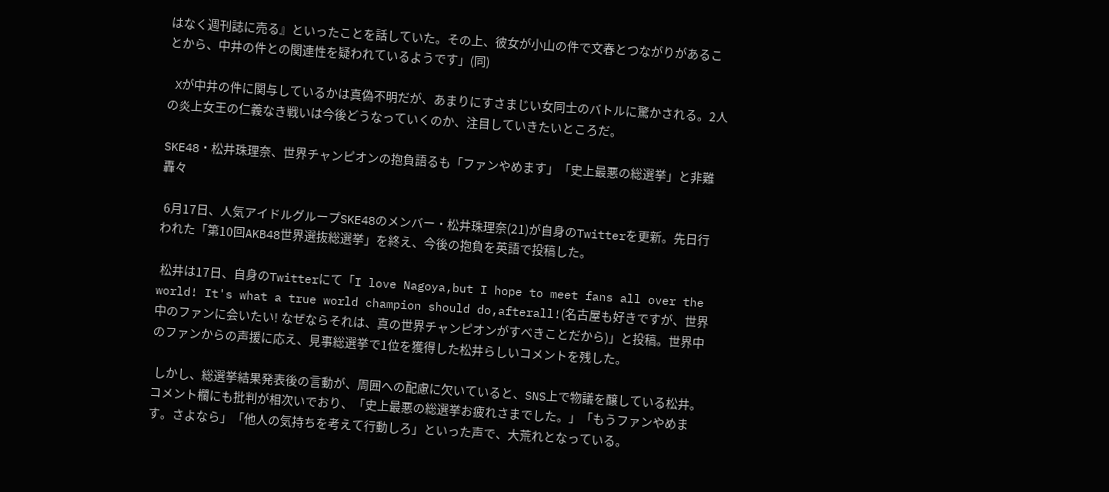はなく週刊誌に売る』といったことを話していた。その上、彼女が小山の件で文春とつながりがあることから、中井の件との関連性を疑われているようです」(同)

 Xが中井の件に関与しているかは真偽不明だが、あまりにすさまじい女同士のバトルに驚かされる。2人の炎上女王の仁義なき戦いは今後どうなっていくのか、注目していきたいところだ。

SKE48・松井珠理奈、世界チャンピオンの抱負語るも「ファンやめます」「史上最悪の総選挙」と非難轟々

 6月17日、人気アイドルグループSKE48のメンバー・松井珠理奈(21)が自身のTwitterを更新。先日行われた「第10回AKB48世界選抜総選挙」を終え、今後の抱負を英語で投稿した。

 松井は17日、自身のTwitterにて「I love Nagoya,but I hope to meet fans all over the world! It's what a true world champion should do,afterall!(名古屋も好きですが、世界中のファンに会いたい! なぜならそれは、真の世界チャンピオンがすべきことだから)」と投稿。世界中のファンからの声援に応え、見事総選挙で1位を獲得した松井らしいコメントを残した。

 しかし、総選挙結果発表後の言動が、周囲への配慮に欠いていると、SNS上で物議を醸している松井。コメント欄にも批判が相次いでおり、「史上最悪の総選挙お疲れさまでした。」「もうファンやめます。さよなら」「他人の気持ちを考えて行動しろ」といった声で、大荒れとなっている。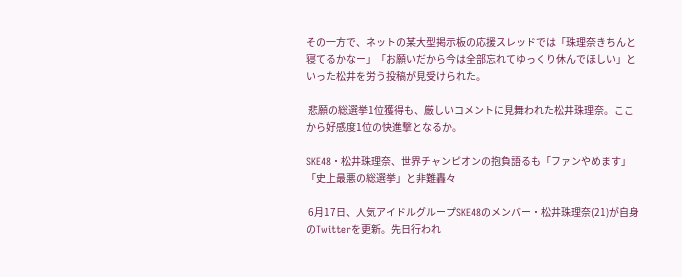その一方で、ネットの某大型掲示板の応援スレッドでは「珠理奈きちんと寝てるかなー」「お願いだから今は全部忘れてゆっくり休んでほしい」といった松井を労う投稿が見受けられた。

 悲願の総選挙1位獲得も、厳しいコメントに見舞われた松井珠理奈。ここから好感度1位の快進撃となるか。

SKE48・松井珠理奈、世界チャンピオンの抱負語るも「ファンやめます」「史上最悪の総選挙」と非難轟々

 6月17日、人気アイドルグループSKE48のメンバー・松井珠理奈(21)が自身のTwitterを更新。先日行われ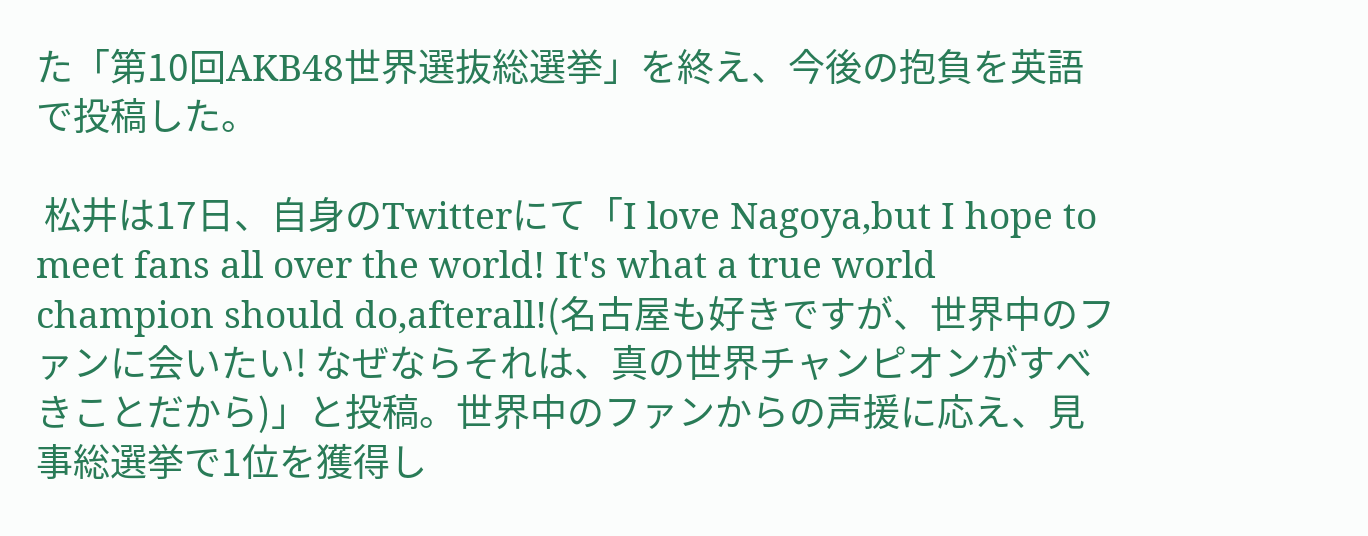た「第10回AKB48世界選抜総選挙」を終え、今後の抱負を英語で投稿した。

 松井は17日、自身のTwitterにて「I love Nagoya,but I hope to meet fans all over the world! It's what a true world champion should do,afterall!(名古屋も好きですが、世界中のファンに会いたい! なぜならそれは、真の世界チャンピオンがすべきことだから)」と投稿。世界中のファンからの声援に応え、見事総選挙で1位を獲得し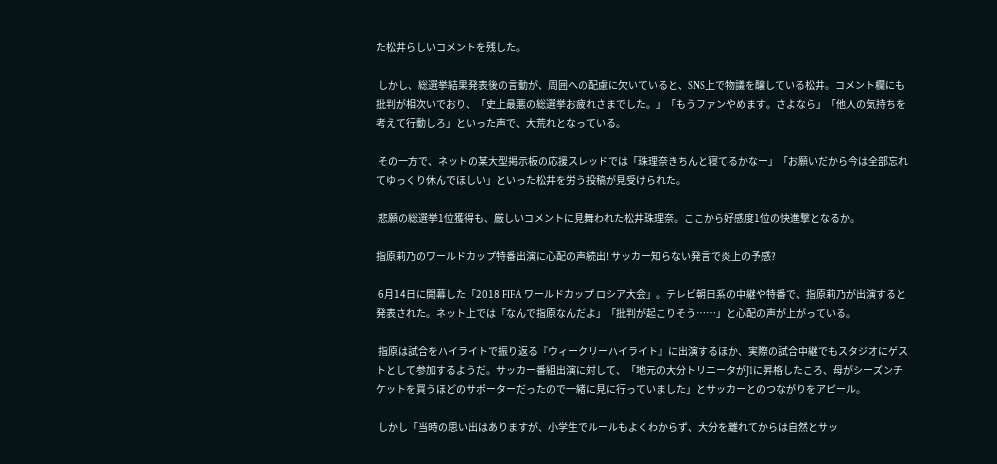た松井らしいコメントを残した。

 しかし、総選挙結果発表後の言動が、周囲への配慮に欠いていると、SNS上で物議を醸している松井。コメント欄にも批判が相次いでおり、「史上最悪の総選挙お疲れさまでした。」「もうファンやめます。さよなら」「他人の気持ちを考えて行動しろ」といった声で、大荒れとなっている。

 その一方で、ネットの某大型掲示板の応援スレッドでは「珠理奈きちんと寝てるかなー」「お願いだから今は全部忘れてゆっくり休んでほしい」といった松井を労う投稿が見受けられた。

 悲願の総選挙1位獲得も、厳しいコメントに見舞われた松井珠理奈。ここから好感度1位の快進撃となるか。

指原莉乃のワールドカップ特番出演に心配の声続出! サッカー知らない発言で炎上の予感?

 6月14日に開幕した「2018 FIFA ワールドカップ ロシア大会」。テレビ朝日系の中継や特番で、指原莉乃が出演すると発表された。ネット上では「なんで指原なんだよ」「批判が起こりそう……」と心配の声が上がっている。

 指原は試合をハイライトで振り返る『ウィークリーハイライト』に出演するほか、実際の試合中継でもスタジオにゲストとして参加するようだ。サッカー番組出演に対して、「地元の大分トリニータがJ1に昇格したころ、母がシーズンチケットを買うほどのサポーターだったので一緒に見に行っていました」とサッカーとのつながりをアピール。

 しかし「当時の思い出はありますが、小学生でルールもよくわからず、大分を離れてからは自然とサッ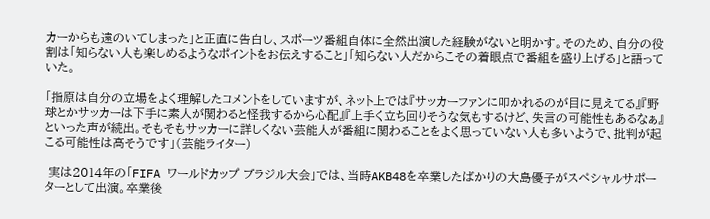カーからも遠のいてしまった」と正直に告白し、スポーツ番組自体に全然出演した経験がないと明かす。そのため、自分の役割は「知らない人も楽しめるようなポイントをお伝えすること」「知らない人だからこその着眼点で番組を盛り上げる」と語っていた。

「指原は自分の立場をよく理解したコメントをしていますが、ネット上では『サッカーファンに叩かれるのが目に見えてる』『野球とかサッカーは下手に素人が関わると怪我するから心配』『上手く立ち回りそうな気もするけど、失言の可能性もあるなぁ』といった声が続出。そもそもサッカーに詳しくない芸能人が番組に関わることをよく思っていない人も多いようで、批判が起こる可能性は高そうです」(芸能ライター)

 実は2014年の「FIFA ワールドカップ ブラジル大会」では、当時AKB48を卒業したばかりの大島優子がスペシャルサポーターとして出演。卒業後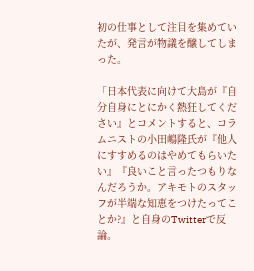初の仕事として注目を集めていたが、発言が物議を醸してしまった。

「日本代表に向けて大島が『自分自身にとにかく熱狂してください』とコメントすると、コラムニストの小田嶋隆氏が『他人にすすめるのはやめてもらいたい』『良いこと言ったつもりなんだろうか。アキモトのスタッフが半端な知恵をつけたってことか?』と自身のTwitterで反論。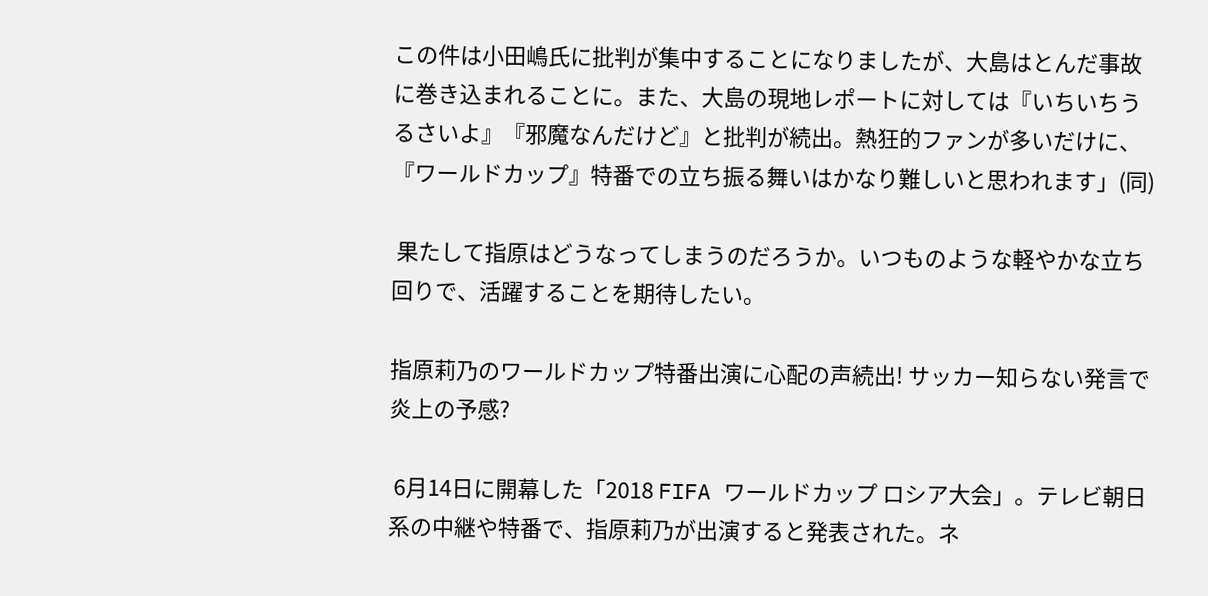この件は小田嶋氏に批判が集中することになりましたが、大島はとんだ事故に巻き込まれることに。また、大島の現地レポートに対しては『いちいちうるさいよ』『邪魔なんだけど』と批判が続出。熱狂的ファンが多いだけに、『ワールドカップ』特番での立ち振る舞いはかなり難しいと思われます」(同)

 果たして指原はどうなってしまうのだろうか。いつものような軽やかな立ち回りで、活躍することを期待したい。

指原莉乃のワールドカップ特番出演に心配の声続出! サッカー知らない発言で炎上の予感?

 6月14日に開幕した「2018 FIFA ワールドカップ ロシア大会」。テレビ朝日系の中継や特番で、指原莉乃が出演すると発表された。ネ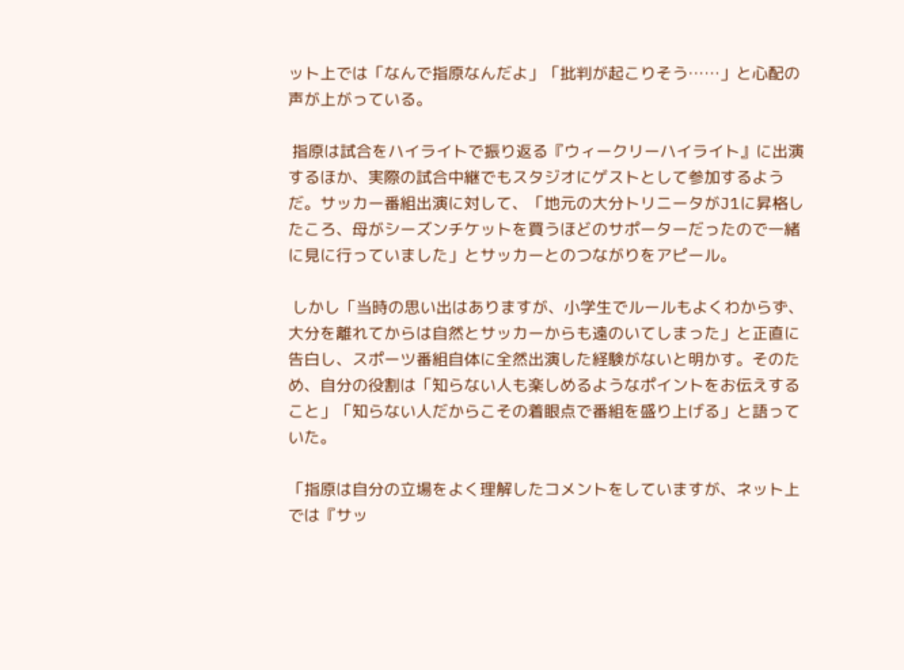ット上では「なんで指原なんだよ」「批判が起こりそう……」と心配の声が上がっている。

 指原は試合をハイライトで振り返る『ウィークリーハイライト』に出演するほか、実際の試合中継でもスタジオにゲストとして参加するようだ。サッカー番組出演に対して、「地元の大分トリニータがJ1に昇格したころ、母がシーズンチケットを買うほどのサポーターだったので一緒に見に行っていました」とサッカーとのつながりをアピール。

 しかし「当時の思い出はありますが、小学生でルールもよくわからず、大分を離れてからは自然とサッカーからも遠のいてしまった」と正直に告白し、スポーツ番組自体に全然出演した経験がないと明かす。そのため、自分の役割は「知らない人も楽しめるようなポイントをお伝えすること」「知らない人だからこその着眼点で番組を盛り上げる」と語っていた。

「指原は自分の立場をよく理解したコメントをしていますが、ネット上では『サッ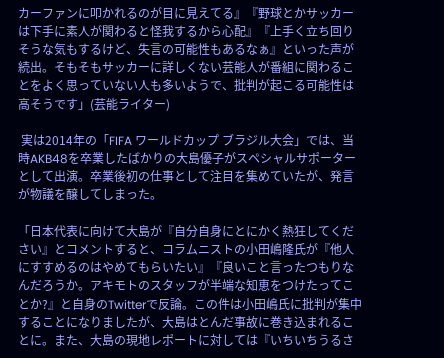カーファンに叩かれるのが目に見えてる』『野球とかサッカーは下手に素人が関わると怪我するから心配』『上手く立ち回りそうな気もするけど、失言の可能性もあるなぁ』といった声が続出。そもそもサッカーに詳しくない芸能人が番組に関わることをよく思っていない人も多いようで、批判が起こる可能性は高そうです」(芸能ライター)

 実は2014年の「FIFA ワールドカップ ブラジル大会」では、当時AKB48を卒業したばかりの大島優子がスペシャルサポーターとして出演。卒業後初の仕事として注目を集めていたが、発言が物議を醸してしまった。

「日本代表に向けて大島が『自分自身にとにかく熱狂してください』とコメントすると、コラムニストの小田嶋隆氏が『他人にすすめるのはやめてもらいたい』『良いこと言ったつもりなんだろうか。アキモトのスタッフが半端な知恵をつけたってことか?』と自身のTwitterで反論。この件は小田嶋氏に批判が集中することになりましたが、大島はとんだ事故に巻き込まれることに。また、大島の現地レポートに対しては『いちいちうるさ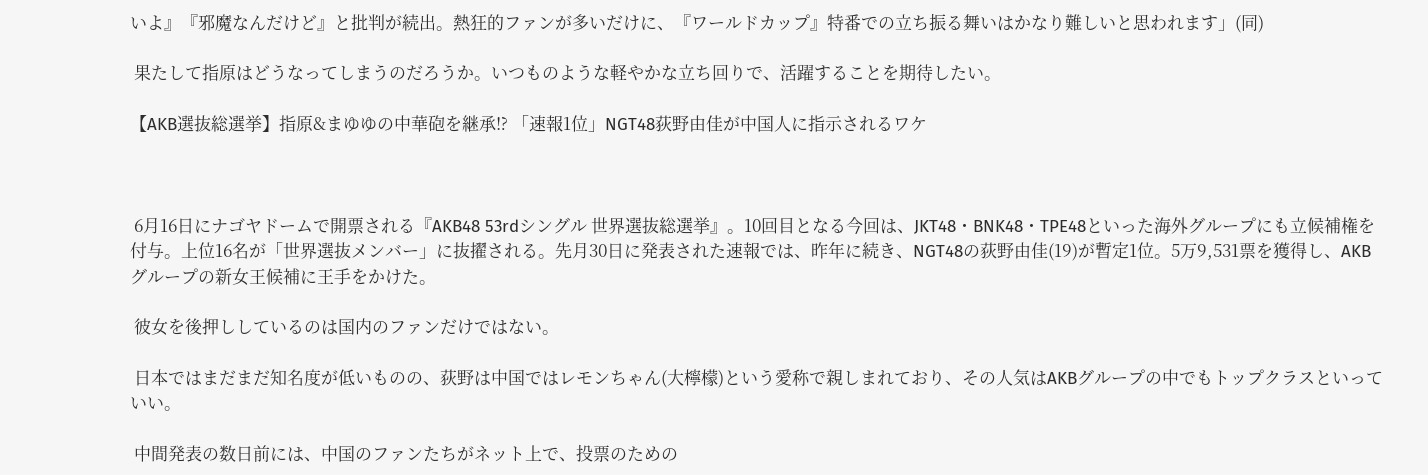いよ』『邪魔なんだけど』と批判が続出。熱狂的ファンが多いだけに、『ワールドカップ』特番での立ち振る舞いはかなり難しいと思われます」(同)

 果たして指原はどうなってしまうのだろうか。いつものような軽やかな立ち回りで、活躍することを期待したい。

【AKB選抜総選挙】指原&まゆゆの中華砲を継承⁉ 「速報1位」NGT48荻野由佳が中国人に指示されるワケ



 6月16日にナゴヤドームで開票される『AKB48 53rdシングル 世界選抜総選挙』。10回目となる今回は、JKT48・BNK48・TPE48といった海外グループにも立候補権を付与。上位16名が「世界選抜メンバー」に抜擢される。先月30日に発表された速報では、昨年に続き、NGT48の荻野由佳(19)が暫定1位。5万9,531票を獲得し、AKBグループの新女王候補に王手をかけた。

 彼女を後押ししているのは国内のファンだけではない。

 日本ではまだまだ知名度が低いものの、荻野は中国ではレモンちゃん(大檸檬)という愛称で親しまれており、その人気はAKBグループの中でもトップクラスといっていい。

 中間発表の数日前には、中国のファンたちがネット上で、投票のための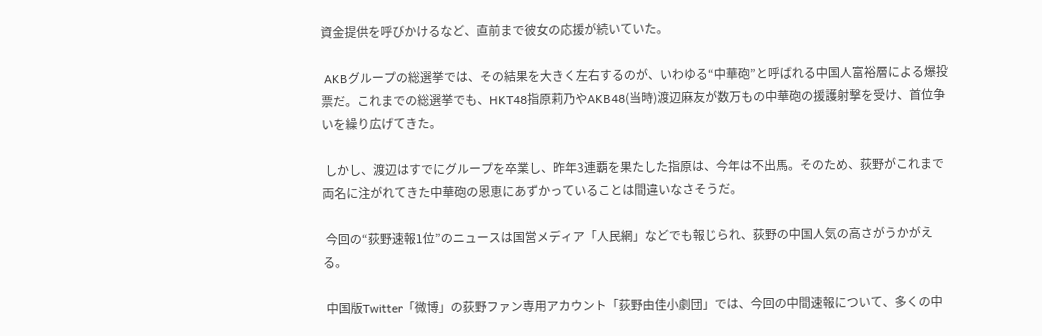資金提供を呼びかけるなど、直前まで彼女の応援が続いていた。

 AKBグループの総選挙では、その結果を大きく左右するのが、いわゆる“中華砲”と呼ばれる中国人富裕層による爆投票だ。これまでの総選挙でも、HKT48指原莉乃やAKB48(当時)渡辺麻友が数万もの中華砲の援護射撃を受け、首位争いを繰り広げてきた。

 しかし、渡辺はすでにグループを卒業し、昨年3連覇を果たした指原は、今年は不出馬。そのため、荻野がこれまで両名に注がれてきた中華砲の恩恵にあずかっていることは間違いなさそうだ。

 今回の“荻野速報1位”のニュースは国営メディア「人民網」などでも報じられ、荻野の中国人気の高さがうかがえる。

 中国版Twitter「微博」の荻野ファン専用アカウント「荻野由佳小劇団」では、今回の中間速報について、多くの中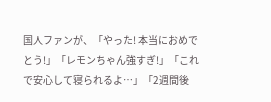国人ファンが、「やった! 本当におめでとう!」「レモンちゃん強すぎ!」「これで安心して寝られるよ…」「2週間後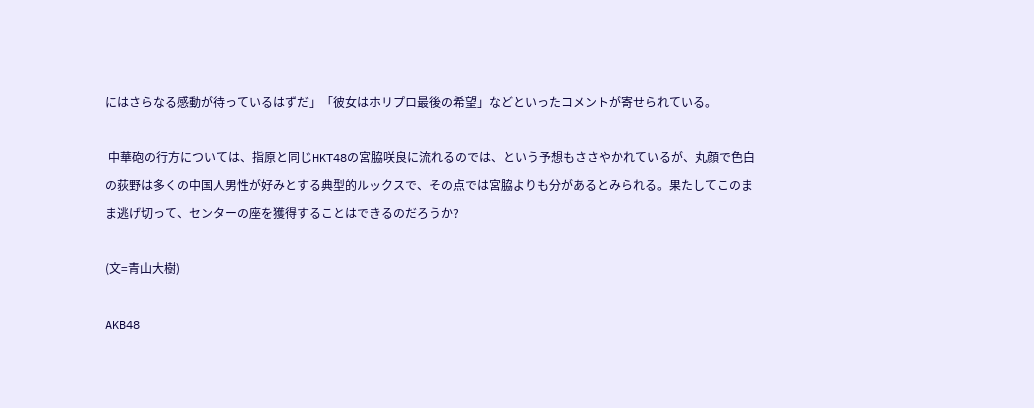にはさらなる感動が待っているはずだ」「彼女はホリプロ最後の希望」などといったコメントが寄せられている。

 中華砲の行方については、指原と同じHKT48の宮脇咲良に流れるのでは、という予想もささやかれているが、丸顔で色白の荻野は多くの中国人男性が好みとする典型的ルックスで、その点では宮脇よりも分があるとみられる。果たしてこのまま逃げ切って、センターの座を獲得することはできるのだろうか?

(文=青山大樹)

AKB48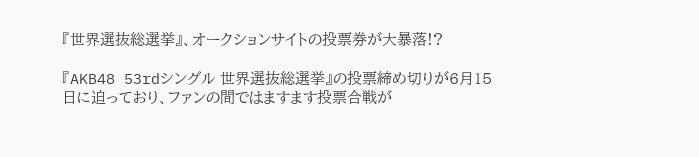『世界選抜総選挙』、オークションサイトの投票券が大暴落!?

『AKB48 53rdシングル 世界選抜総選挙』の投票締め切りが6月15日に迫っており、ファンの間ではますます投票合戦が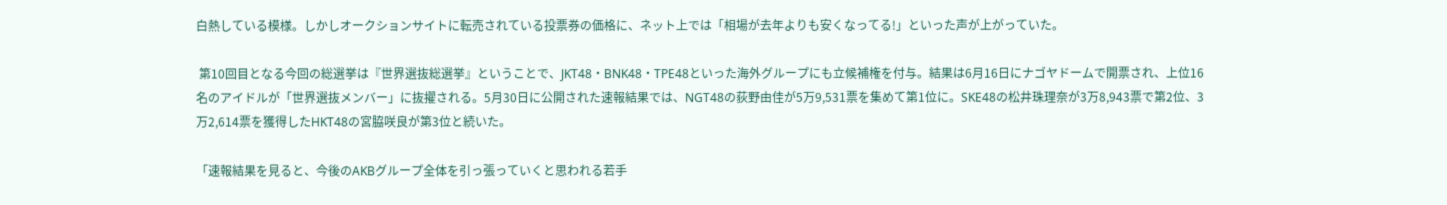白熱している模様。しかしオークションサイトに転売されている投票券の価格に、ネット上では「相場が去年よりも安くなってる!」といった声が上がっていた。

 第10回目となる今回の総選挙は『世界選抜総選挙』ということで、JKT48・BNK48・TPE48といった海外グループにも立候補権を付与。結果は6月16日にナゴヤドームで開票され、上位16名のアイドルが「世界選抜メンバー」に抜擢される。5月30日に公開された速報結果では、NGT48の荻野由佳が5万9,531票を集めて第1位に。SKE48の松井珠理奈が3万8,943票で第2位、3万2,614票を獲得したHKT48の宮脇咲良が第3位と続いた。

「速報結果を見ると、今後のAKBグループ全体を引っ張っていくと思われる若手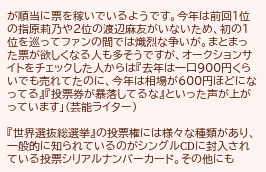が順当に票を稼いでいるようです。今年は前回1位の指原莉乃や2位の渡辺麻友がいないため、初の1位を巡ってファンの間では熾烈な争いが。まとまった票が欲しくなる人も多そうですが、オークションサイトをチェックした人からは『去年は一口900円くらいでも売れてたのに、今年は相場が600円ほどになってる』『投票券が暴落してるな』といった声が上がっています」(芸能ライター)

『世界選抜総選挙』の投票権には様々な種類があり、一般的に知られているのがシングルCDに封入されている投票シリアルナンバーカード。その他にも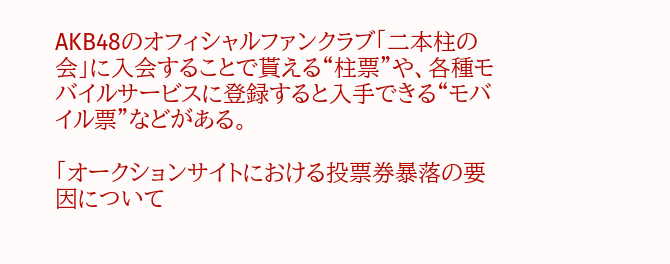AKB48のオフィシャルファンクラブ「二本柱の会」に入会することで貰える“柱票”や、各種モバイルサービスに登録すると入手できる“モバイル票”などがある。

「オークションサイトにおける投票券暴落の要因について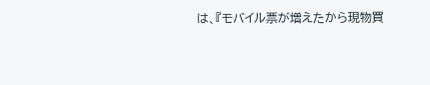は、『モバイル票が増えたから現物買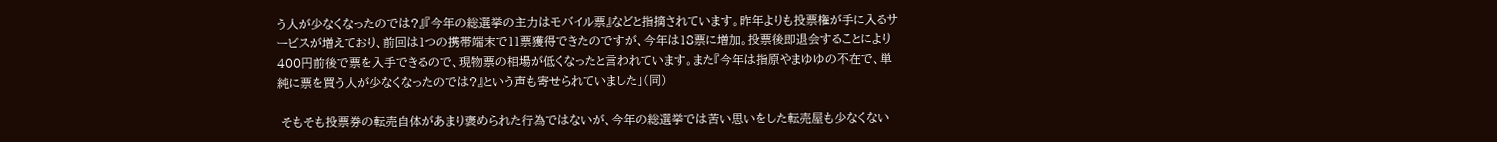う人が少なくなったのでは?』『今年の総選挙の主力はモバイル票』などと指摘されています。昨年よりも投票権が手に入るサービスが増えており、前回は1つの携帯端末で11票獲得できたのですが、今年は18票に増加。投票後即退会することにより400円前後で票を入手できるので、現物票の相場が低くなったと言われています。また『今年は指原やまゆゆの不在で、単純に票を買う人が少なくなったのでは?』という声も寄せられていました」(同)

 そもそも投票券の転売自体があまり褒められた行為ではないが、今年の総選挙では苦い思いをした転売屋も少なくない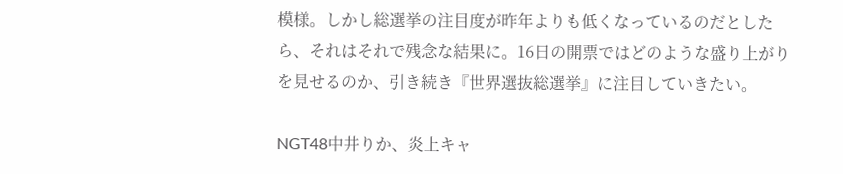模様。しかし総選挙の注目度が昨年よりも低くなっているのだとしたら、それはそれで残念な結果に。16日の開票ではどのような盛り上がりを見せるのか、引き続き『世界選抜総選挙』に注目していきたい。

NGT48中井りか、炎上キャ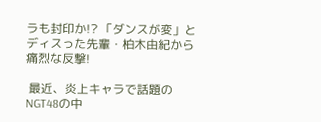ラも封印か!? 「ダンスが変」とディスった先輩・柏木由紀から痛烈な反撃!

 最近、炎上キャラで話題のNGT48の中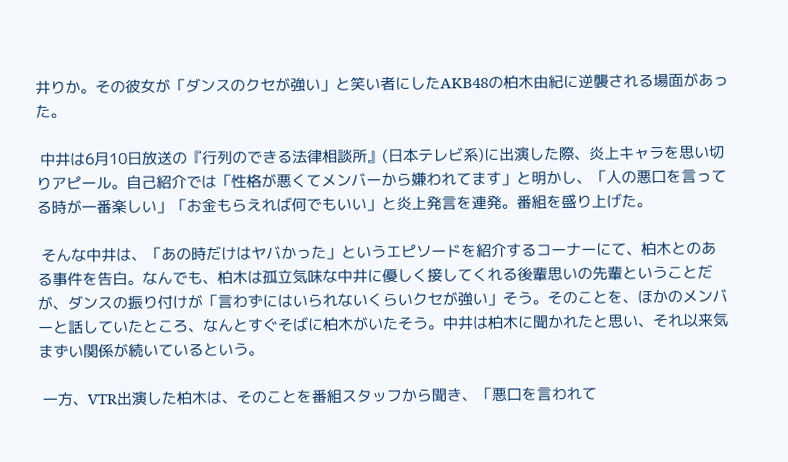井りか。その彼女が「ダンスのクセが強い」と笑い者にしたAKB48の柏木由紀に逆襲される場面があった。

 中井は6月10日放送の『行列のできる法律相談所』(日本テレビ系)に出演した際、炎上キャラを思い切りアピール。自己紹介では「性格が悪くてメンバーから嫌われてます」と明かし、「人の悪口を言ってる時が一番楽しい」「お金もらえれば何でもいい」と炎上発言を連発。番組を盛り上げた。

 そんな中井は、「あの時だけはヤバかった」というエピソードを紹介するコーナーにて、柏木とのある事件を告白。なんでも、柏木は孤立気味な中井に優しく接してくれる後輩思いの先輩ということだが、ダンスの振り付けが「言わずにはいられないくらいクセが強い」そう。そのことを、ほかのメンバーと話していたところ、なんとすぐそばに柏木がいたそう。中井は柏木に聞かれたと思い、それ以来気まずい関係が続いているという。

 一方、VTR出演した柏木は、そのことを番組スタッフから聞き、「悪口を言われて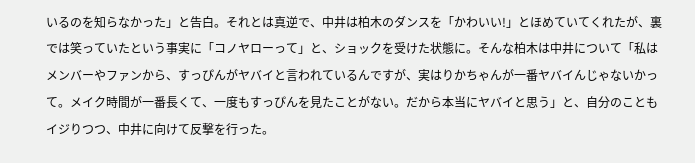いるのを知らなかった」と告白。それとは真逆で、中井は柏木のダンスを「かわいい!」とほめていてくれたが、裏では笑っていたという事実に「コノヤローって」と、ショックを受けた状態に。そんな柏木は中井について「私はメンバーやファンから、すっぴんがヤバイと言われているんですが、実はりかちゃんが一番ヤバイんじゃないかって。メイク時間が一番長くて、一度もすっぴんを見たことがない。だから本当にヤバイと思う」と、自分のこともイジりつつ、中井に向けて反撃を行った。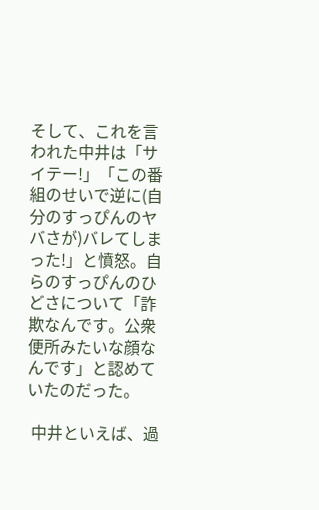そして、これを言われた中井は「サイテー!」「この番組のせいで逆に(自分のすっぴんのヤバさが)バレてしまった!」と憤怒。自らのすっぴんのひどさについて「詐欺なんです。公衆便所みたいな顔なんです」と認めていたのだった。

 中井といえば、過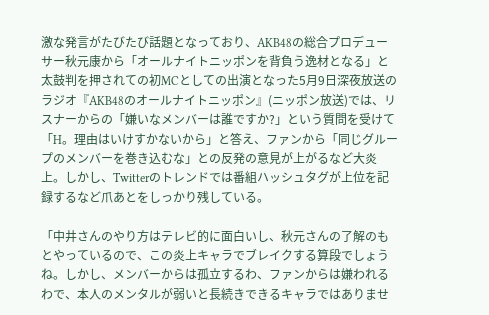激な発言がたびたび話題となっており、AKB48の総合プロデューサー秋元康から「オールナイトニッポンを背負う逸材となる」と太鼓判を押されての初MCとしての出演となった5月9日深夜放送のラジオ『AKB48のオールナイトニッポン』(ニッポン放送)では、リスナーからの「嫌いなメンバーは誰ですか?」という質問を受けて「H。理由はいけすかないから」と答え、ファンから「同じグループのメンバーを巻き込むな」との反発の意見が上がるなど大炎上。しかし、Twitterのトレンドでは番組ハッシュタグが上位を記録するなど爪あとをしっかり残している。

「中井さんのやり方はテレビ的に面白いし、秋元さんの了解のもとやっているので、この炎上キャラでブレイクする算段でしょうね。しかし、メンバーからは孤立するわ、ファンからは嫌われるわで、本人のメンタルが弱いと長続きできるキャラではありませ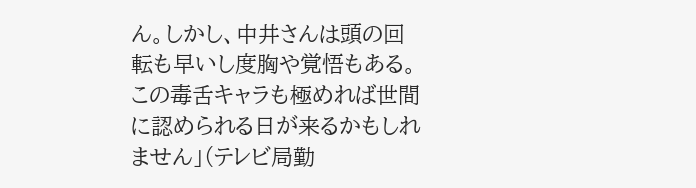ん。しかし、中井さんは頭の回転も早いし度胸や覚悟もある。この毒舌キャラも極めれば世間に認められる日が来るかもしれません」(テレビ局勤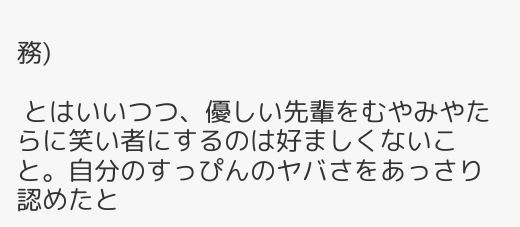務)

 とはいいつつ、優しい先輩をむやみやたらに笑い者にするのは好ましくないこと。自分のすっぴんのヤバさをあっさり認めたと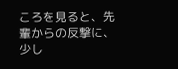ころを見ると、先輩からの反撃に、少し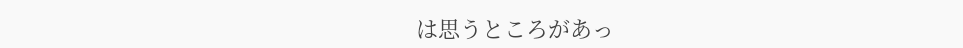は思うところがあっ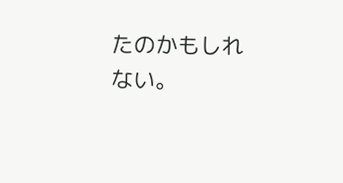たのかもしれない。